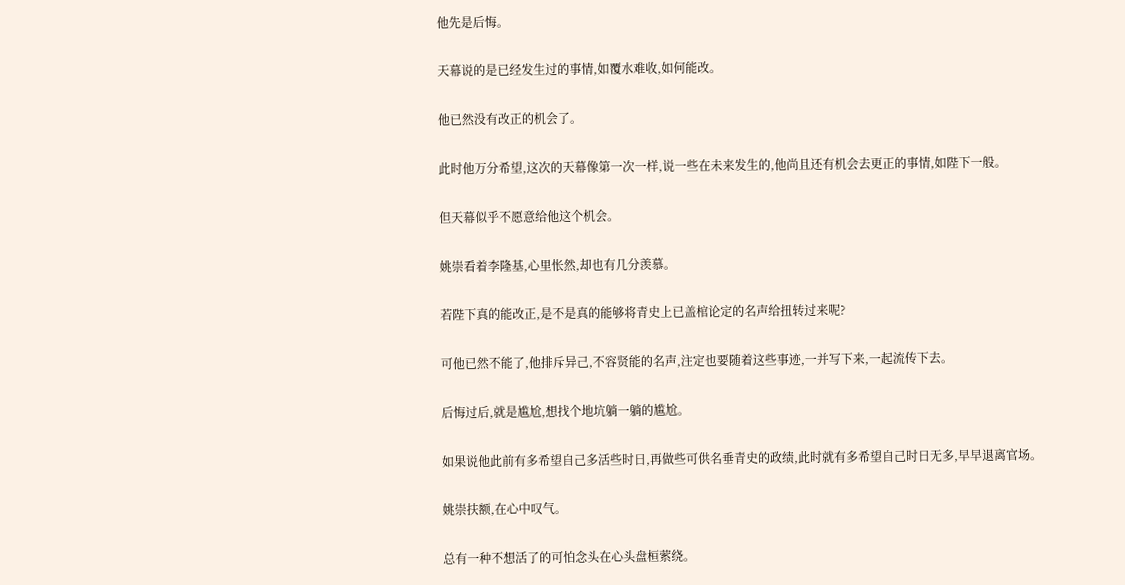他先是后悔。

天幕说的是已经发生过的事情,如覆水难收,如何能改。

他已然没有改正的机会了。

此时他万分希望,这次的天幕像第一次一样,说一些在未来发生的,他尚且还有机会去更正的事情,如陛下一般。

但天幕似乎不愿意给他这个机会。

姚崇看着李隆基,心里怅然,却也有几分羡慕。

若陛下真的能改正,是不是真的能够将青史上已盖棺论定的名声给扭转过来呢?

可他已然不能了,他排斥异己,不容贤能的名声,注定也要随着这些事迹,一并写下来,一起流传下去。

后悔过后,就是尴尬,想找个地坑躺一躺的尴尬。

如果说他此前有多希望自己多活些时日,再做些可供名垂青史的政绩,此时就有多希望自己时日无多,早早退离官场。

姚崇扶额,在心中叹气。

总有一种不想活了的可怕念头在心头盘桓萦绕。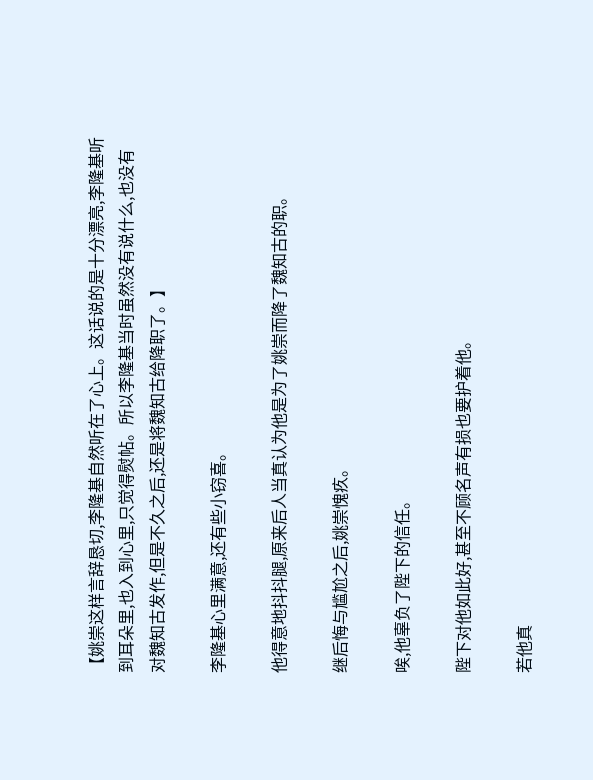【姚崇这样言辞恳切,李隆基自然听在了心上。这话说的是十分漂亮,李隆基听到耳朵里,也入到心里,只觉得熨帖。所以李隆基当时虽然没有说什么,也没有对魏知古发作,但是不久之后,还是将魏知古给降职了。】

李隆基心里满意,还有些小窃喜。

他得意地抖抖腿,原来后人当真认为他是为了姚崇而降了魏知古的职。

继后悔与尴尬之后,姚崇愧疚。

唉,他辜负了陛下的信任。

陛下对他如此好,甚至不顾名声有损也要护着他。

若他真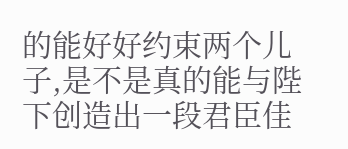的能好好约束两个儿子,是不是真的能与陛下创造出一段君臣佳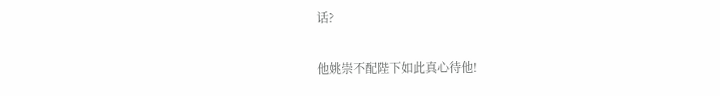话?

他姚崇不配陛下如此真心待他!